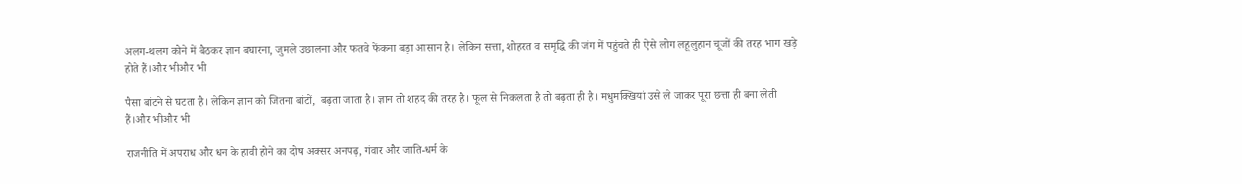अलग-थलग कोने में बैठकर ज्ञान बघारना, जुमले उछालना और फतवे फेंकना बड़ा आसान है। लेकिन सत्ता, शोहरत व समृद्धि की जंग में पहुंचते ही ऐसे लोग लहूलुहान चूजों की तरह भाग खड़े होते हैं।और भीऔर भी

पैसा बांटने से घटता है। लेकिन ज्ञान को जितना बांटों,  बढ़ता जाता है। ज्ञान तो शहद की तरह है। फूल से निकलता है तो बढ़ता ही है। मधुमक्खियां उसे ले जाकर पूरा छत्ता ही बना लेती हैं।और भीऔर भी

राजनीति में अपराध और धन के हावी होने का दोष अक्सर अनपढ़, गंवार और जाति-धर्म के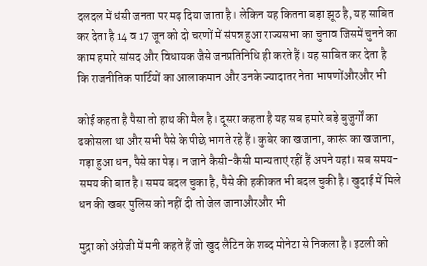दलदल में धंसी जनता पर मढ़ दिया जाता है। लेकिन यह कितना बड़ा झूठ है, यह साबित कर देता है 14 व 17 जून को दो चरणों में संपन्न हुआ राज्यसभा का चुनाव जिसमें चुनने का काम हमारे सांसद और विधायक जैसे जनप्रतिनिधि ही करते हैं। यह साबित कर देता है कि राजनीतिक पार्टियों का आलाकमान और उनके ज्यादातर नेता भाषणोंऔरऔर भी

कोई कहता है पैसा तो हाथ की मैल है। दूसरा कहता है यह सब हमारे बड़े बुजुर्गों का ढकोसला था और सभी पैसे के पीछे भागते रहे हैं। कुबेर का खजाना, कारूं का खजाना, गड़ा हुआ धन, पैसे का पेड़। न जाने कैसी-कैसी मान्यताएं रहीं हैं अपने यहां। सब समय-समय की बात है। समय बदल चुका है, पैसे की हकीकत भी बदल चुकी है। खुदाई में मिले धन की खबर पुलिस को नहीं दी तो जेल जानाऔरऔर भी

मुद्रा को अंग्रेजी में मनी कहते हैं जो खुद लैटिन के शब्द मोनेटा से निकला है। इटली को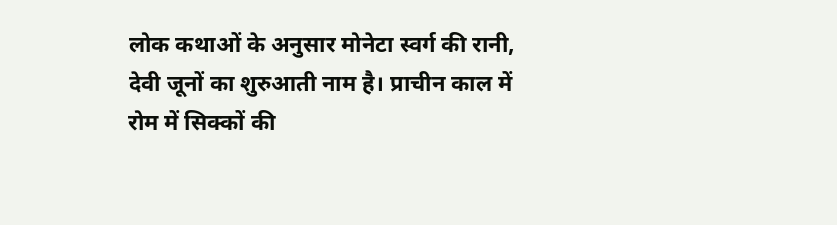लोक कथाओं के अनुसार मोनेटा स्वर्ग की रानी, देवी जूनों का शुरुआती नाम है। प्राचीन काल में रोम में सिक्कों की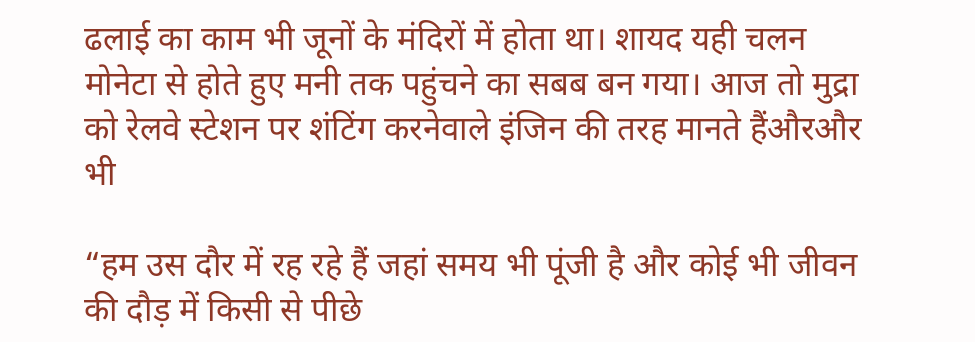ढलाई का काम भी जूनों के मंदिरों में होता था। शायद यही चलन मोनेटा से होते हुए मनी तक पहुंचने का सबब बन गया। आज तो मुद्रा को रेलवे स्टेशन पर शंटिंग करनेवाले इंजिन की तरह मानते हैंऔरऔर भी

“हम उस दौर में रह रहे हैं जहां समय भी पूंजी है और कोई भी जीवन की दौड़ में किसी से पीछे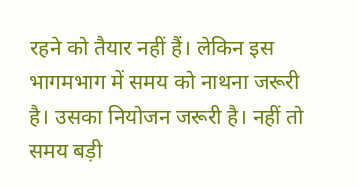रहने को तैयार नहीं हैं। लेकिन इस भागमभाग में समय को नाथना जरूरी है। उसका नियोजन जरूरी है। नहीं तो समय बड़ी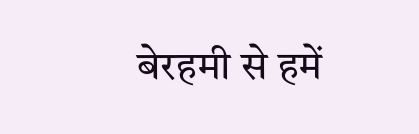बेरहमी से हमें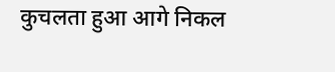कुचलता हुआ आगे निकल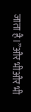जाता है।”और भीऔर भी